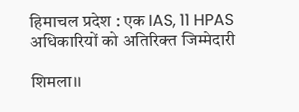हिमाचल प्रदेश : एक IAS, 11 HPAS अधिकारियों को अतिरिक्त जिम्मेदारी

शिमला।।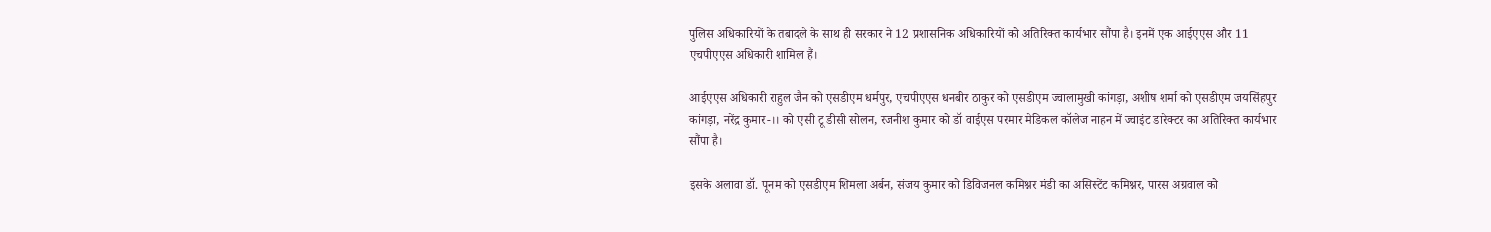पुलिस अधिकारियों के तबादले के साथ ही सरकार ने 12 प्रशासनिक अधिकारियों को अतिरिक्त कार्यभार सौंपा है। इनमें एक आईएएस और 11 एचपीएएस अधिकारी शामिल हैं।

आईएएस अधिकारी राहुल जैन को एसडीएम धर्मपुर, एचपीएएस धनबीर ठाकुर को एसडीएम ज्वालामुखी कांगड़ा, अशीष शर्मा को एसडीएम जयसिंहपुर कांगड़ा, नरेंद्र कुमार-।। को एसी टू डीसी सोलन, रजनीश कुमार को डॉ वाईएस परमार मेडिकल कॉलेज नाहन में ज्वाइंट डारेक्टर का अतिरिक्त कार्यभार सौंपा है।

इसके अलावा डॉ. पूनम को एसडीएम शिमला अर्बन, संजय कुमार को डिविजनल कमिश्नर मंडी का असिस्टेंट कमिश्नर, पारस अग्रवाल को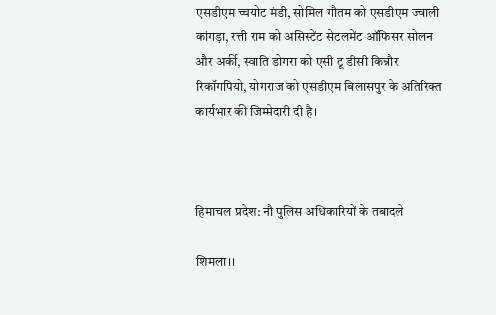एसडीएम च्चयोट मंडी, सोमिल गौतम को एसडीएम ज्वाली कांगड़ा, रत्ती राम को असिस्टेंट सेटलमेंट ऑफिसर सोलन और अर्की, स्वाति डोगरा को एसी टू डीसी किन्नौर रिकॉगपियो, योगराज को एसडीएम बिलासपुर के अतिरिक्त कार्यभार की जिम्मेदारी दी है।



हिमाचल प्रदेश: नौ पुलिस अधिकारियों के तबादले

शिमला।।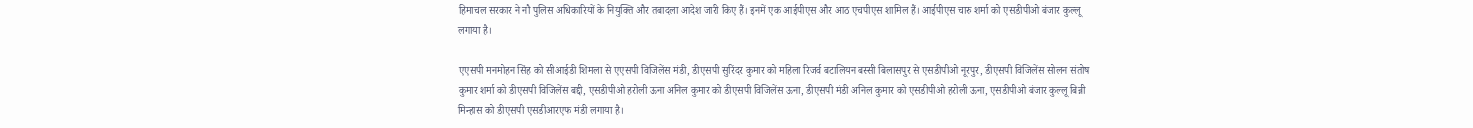हिमाचल सरकार ने नौ पुलिस अधिकारियों के नियुक्ति और तबादला आदेश जारी किए हैं। इनमें एक आईपीएस और आठ एचपीएस शामिल हैं। आईपीएस चारु शर्मा को एसडीपीओ बंजार कुल्लू लगाया है।

एएसपी मनमोहन सिंह को सीआईडी शिमला से एएसपी विजिलेंस मंडी, डीएसपी सुरिंदर कुमार को महिला रिजर्व बटालियन बस्सी बिलासपुर से एसडीपीओ नूरपुर, डीएसपी विजिलेंस सोलन संतोष कुमार शर्मा को डीएसपी विजिलेंस बद्दी, एसडीपीओ हरोली ऊना अनिल कुमार को डीएसपी विजिलेंस ऊना, डीएसपी मंडी अनिल कुमार को एसडीपीओ हरोली ऊना, एसडीपीओ बंजार कुल्लू बिन्नी मिन्हास को डीएसपी एसडीआरएफ मंडी लगाया है।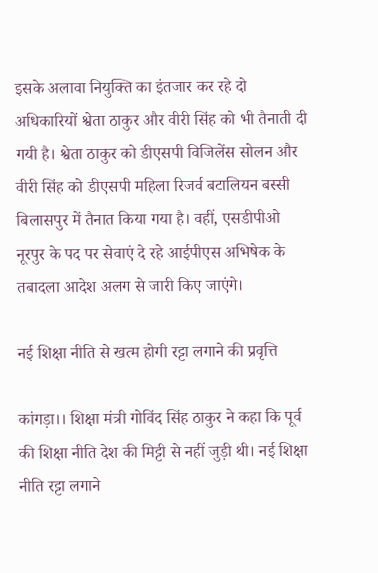इसके अलावा नियुक्ति का इंतजार कर रहे दो अधिकारियों श्वेता ठाकुर और वीरी सिंह को भी तैनाती दी गयी है। श्वेता ठाकुर को डीएसपी विजिलेंस सोलन और वीरी सिंह को डीएसपी महिला रिजर्व बटालियन बस्सी बिलासपुर में तैनात किया गया है। वहीं, एसडीपीओ नूरपुर के पद पर सेवाएं दे रहे आईपीएस अभिषेक के तबादला आदेश अलग से जारी किए जाएंगे।

नई शिक्षा नीति से खत्म होगी रट्टा लगाने की प्रवृत्ति

कांगड़ा।। शिक्षा मंत्री गोविंद सिंह ठाकुर ने कहा कि पूर्व की शिक्षा नीति देश की मिट्टी से नहीं जुड़ी थी। नई शिक्षा नीति रट्टा लगाने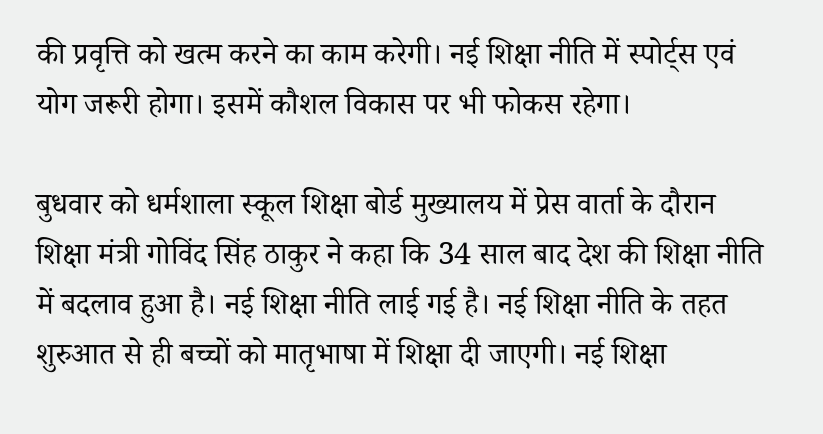की प्रवृत्ति को खत्म करने का काम करेगी। नई शिक्षा नीति में स्पोर्ट्स एवं योग जरूरी होगा। इसमें कौशल विकास पर भी फोकस रहेगा।

बुधवार को धर्मशाला स्कूल शिक्षा बोर्ड मुख्यालय में प्रेस वार्ता के दौरान शिक्षा मंत्री गोविंद सिंह ठाकुर ने कहा कि 34 साल बाद देश की शिक्षा नीति में बदलाव हुआ है। नई शिक्षा नीति लाई गई है। नई शिक्षा नीति के तहत शुरुआत से ही बच्चों को मातृभाषा में शिक्षा दी जाएगी। नई शिक्षा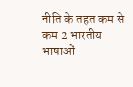नीति के तहत कम से कम 2 भारतीय भाषाओं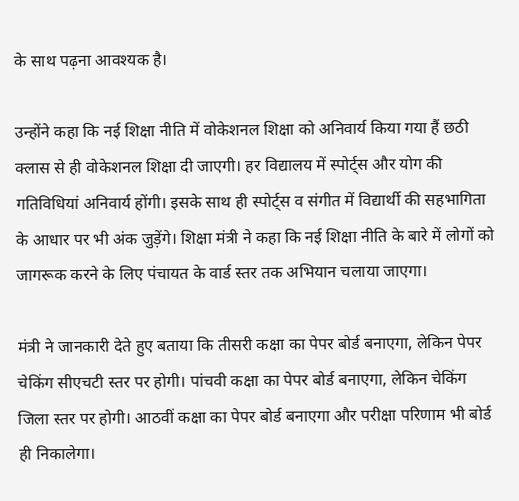के साथ पढ़ना आवश्यक है।

उन्होंने कहा कि नई शिक्षा नीति में वोकेशनल शिक्षा को अनिवार्य किया गया हैं छठी क्लास से ही वोकेशनल शिक्षा दी जाएगी। हर विद्यालय में स्पोर्ट्स और योग की गतिविधियां अनिवार्य होंगी। इसके साथ ही स्पोर्ट्स व संगीत में विद्यार्थी की सहभागिता के आधार पर भी अंक जुड़ेंगे। शिक्षा मंत्री ने कहा कि नई शिक्षा नीति के बारे में लोगों को जागरूक करने के लिए पंचायत के वार्ड स्तर तक अभियान चलाया जाएगा।

मंत्री ने जानकारी देते हुए बताया कि तीसरी कक्षा का पेपर बोर्ड बनाएगा, लेकिन पेपर चेकिंग सीएचटी स्तर पर होगी। पांचवी कक्षा का पेपर बोर्ड बनाएगा, लेकिन चेकिंग जिला स्तर पर होगी। आठवीं कक्षा का पेपर बोर्ड बनाएगा और परीक्षा परिणाम भी बोर्ड ही निकालेगा।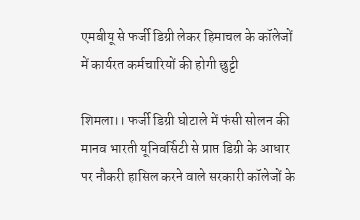एमबीयू से फर्जी डिग्री लेकर हिमाचल के कॉलेजों में कार्यरत कर्मचारियों की होगी छुट्टी

शिमला।। फर्जी डिग्री घोटाले में फंसी सोलन की मानव भारती यूनिवर्सिटी से प्राप्त डिग्री के आधार पर नौकरी हासिल करने वाले सरकारी कॉलेजों के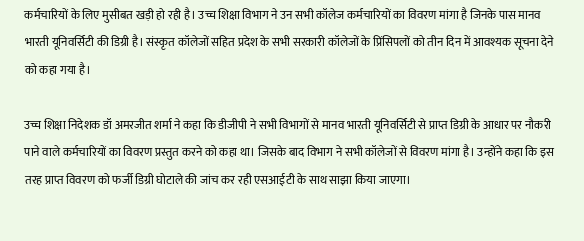कर्मचारियों के लिए मुसीबत खड़ी हो रही है। उच्च शिक्षा विभाग ने उन सभी कॉलेज कर्मचारियों का विवरण मांगा है जिनके पास मानव भारती यूनिवर्सिटी की डिग्री है। संस्कृत कॉलेजों सहित प्रदेश के सभी सरकारी कॉलेजों के प्रिंसिपलों को तीन दिन में आवश्यक सूचना देने को कहा गया है।

उच्च शिक्षा निदेशक डॉ अमरजीत शर्मा ने कहा कि डीजीपी ने सभी विभागों से मानव भारती यूनिवर्सिटी से प्राप्त डिग्री के आधार पर नौकरी पाने वाले कर्मचारियों का विवरण प्रस्तुत करने को कहा था। जिसके बाद विभाग ने सभी कॉलेजों से विवरण मांगा है। उन्होंने कहा कि इस तरह प्राप्त विवरण को फर्जी डिग्री घोटाले की जांच कर रही एसआईटी के साथ साझा किया जाएगा।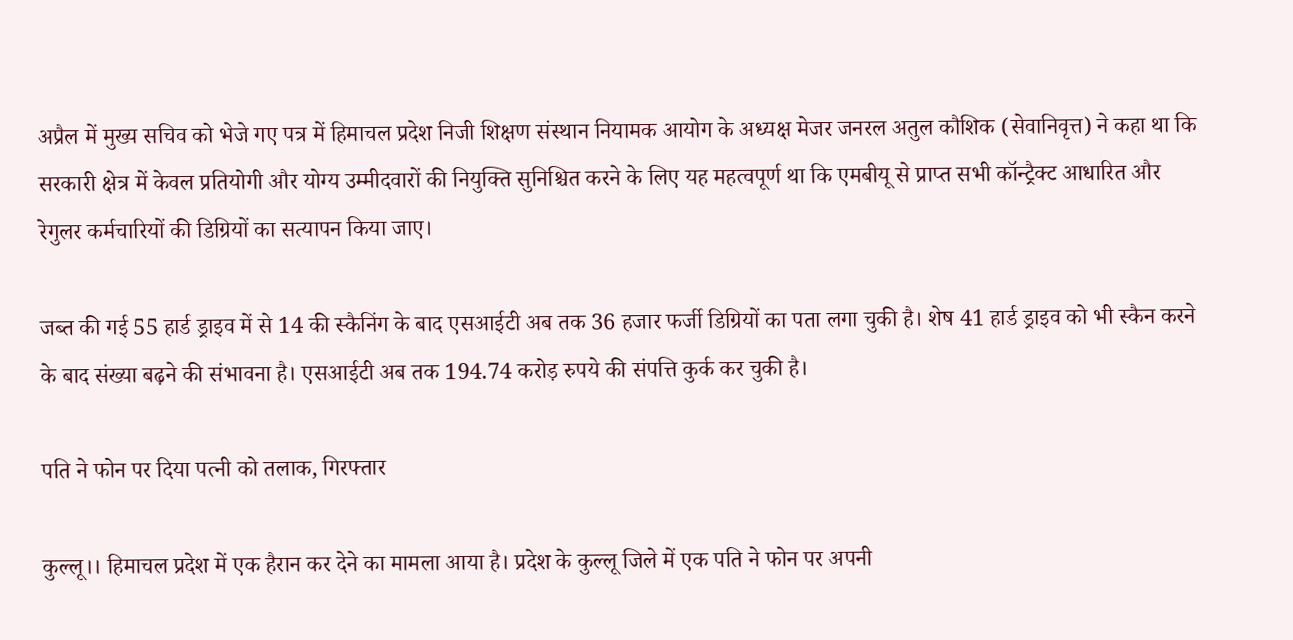अप्रैल में मुख्य सचिव को भेजे गए पत्र में हिमाचल प्रदेश निजी शिक्षण संस्थान नियामक आयोग के अध्यक्ष मेजर जनरल अतुल कौशिक (सेवानिवृत्त) ने कहा था कि सरकारी क्षेत्र में केवल प्रतियोगी और योग्य उम्मीदवारों की नियुक्ति सुनिश्चित करने के लिए यह महत्वपूर्ण था कि एमबीयू से प्राप्त सभी कॉन्ट्रैक्ट आधारित और रेगुलर कर्मचारियों की डिग्रियों का सत्यापन किया जाए।

जब्त की गई 55 हार्ड ड्राइव में से 14 की स्कैनिंग के बाद एसआईटी अब तक 36 हजार फर्जी डिग्रियों का पता लगा चुकी है। शेष 41 हार्ड ड्राइव को भी स्कैन करने के बाद संख्या बढ़ने की संभावना है। एसआईटी अब तक 194.74 करोड़ रुपये की संपत्ति कुर्क कर चुकी है।

पति ने फोन पर दिया पत्नी को तलाक, गिरफ्तार

कुल्लू।। हिमाचल प्रदेश में एक हैरान कर देने का मामला आया है। प्रदेश के कुल्लू जिले में एक पति ने फोन पर अपनी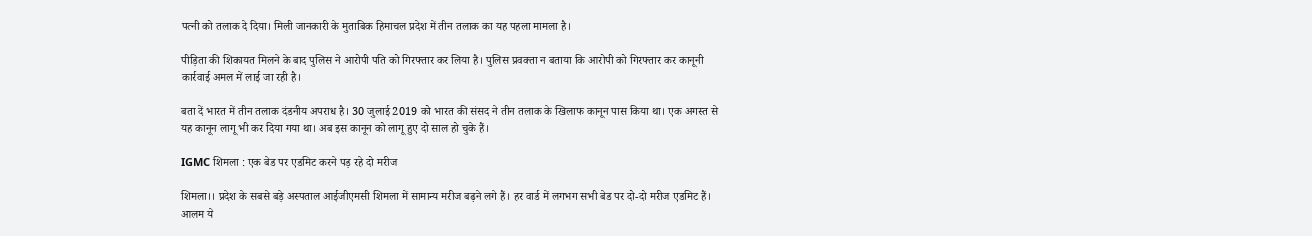पत्नी को तलाक दे दिया। मिली जानकारी के मुताबिक हिमाचल प्रदेश में तीन तलाक का यह पहला मामला है।

पीड़िता की शिकायत मिलने के बाद पुलिस ने आरोपी पति को गिरफ्तार कर लिया है। पुलिस प्रवक्ता न बताया कि आरोपी को गिरफ्तार कर कानूनी कार्रवाई अमल में लाई जा रही है।

बता दें भारत में तीन तलाक दंडनीय अपराध है। 30 जुलाई 2019 को भारत की संसद ने तीन तलाक के खिलाफ कानून पास किया था। एक अगस्त से यह कानून लागू भी कर दिया गया था। अब इस कानून को लागू हुए दो साल हो चुके हैं।

IGMC शिमला : एक बेड पर एडमिट करने पड़ रहे दो मरीज

शिमला।। प्रदेश के सबसे बड़े अस्पताल आईजीएमसी शिमला में सामान्य मरीज बढ़ने लगे हैं। हर वार्ड में लगभग सभी बेड पर दो-दो मरीज एडमिट हैं। आलम ये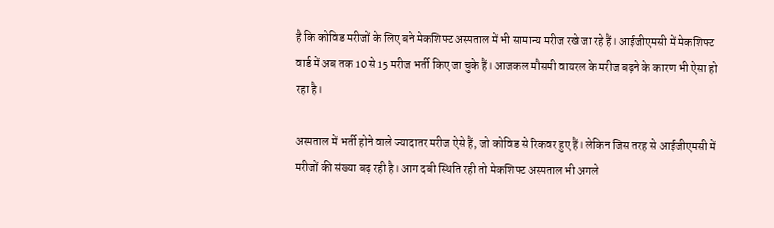है कि कोविड मरीजों के लिए बने मेकशिफ्ट अस्पताल में भी सामान्य मरीज रखे जा रहे हैं। आईजीएमसी में मेकशिफ्ट वार्ड में अब तक 10 से 15 मरीज भर्ती किए जा चुके हैं। आजकल मौसमी वायरल के मरीज बढ़ने के कारण भी ऐसा हो रहा है।

अस्पताल में भर्ती होने वाले ज्यादातर मरीज ऐसे हैं, जो कोविड से रिकवर हुए हैं। लेकिन जिस तरह से आईजीएमसी में मरीजों की संख्या बढ़ रही है। आग दबी स्थिति रही तो मेकशिफ्ट अस्पताल भी अगले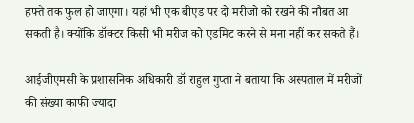हफ्ते तक फुल हो जाएगा। यहां भी एक बीएड पर दो मरीजो को रखने की नौबत आ सकती है। क्योंकि डॉक्टर किसी भी मरीज को एडमिट करने से मना नहीं कर सकते हैं।

आईजीएमसी के प्रशासनिक अधिकारी डॉ राहुल गुप्ता ने बताया कि अस्पताल में मरीजों की संख्या काफी ज्यादा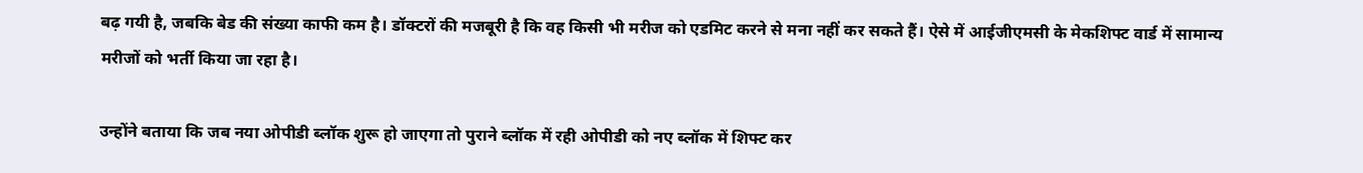बढ़ गयी है, जबकि बेड की संख्या काफी कम है। डॉक्टरों की मजबूरी है कि वह किसी भी मरीज को एडमिट करने से मना नहीं कर सकते हैं। ऐसे में आईजीएमसी के मेकशिफ्ट वार्ड में सामान्य मरीजों को भर्ती किया जा रहा है।

उन्होंने बताया कि जब नया ओपीडी ब्लॉक शुरू हो जाएगा तो पुराने ब्लॉक में रही ओपीडी को नए ब्लॉक में शिफ्ट कर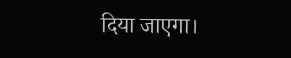दिया जाएगा।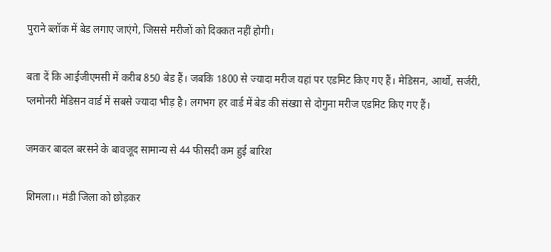पुराने ब्लॉक में बेड लगाए जाएंगे, जिससे मरीजों को दिक्कत नहीं होगी।

बता दें कि आईजीएमसी में करीब 850 बेड हैं। जबकि 1800 से ज्यादा मरीज यहां पर एडमिट किए गए हैं। मेडिसन, आर्थो, सर्जरी, प्लमोनरी मेडिसन वार्ड में सबसे ज्यादा भीड़ है। लगभग हर वार्ड में बेड की संख्या से दोगुना मरीज एडमिट किए गए हैं।

जमकर बादल बरसने के बावजूद सामान्य से 44 फीसदी कम हुई बारिश

शिमला।। मंडी जिला को छोड़कर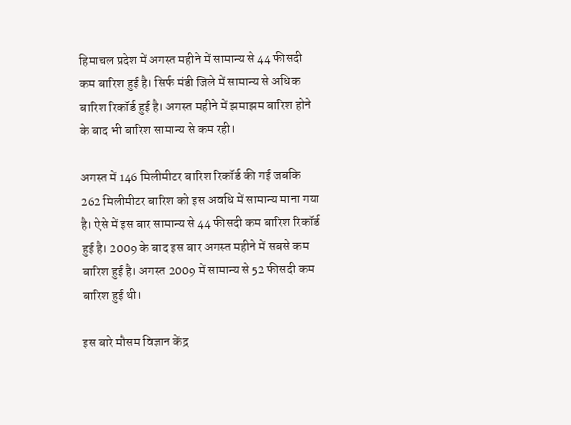हिमाचल प्रदेश में अगस्त महीने में सामान्य से 44 फीसदी कम बारिश हुई है। सिर्फ मंडी जिले में सामान्य से अधिक बारिश रिकॉर्ड हुई है। अगस्त महीने में झमाझम बारिश होने के बाद भी बारिश सामान्य से कम रही।

अगस्त में 146 मिलीमीटर बारिश रिकॉर्ड की गई जबकि 262 मिलीमीटर बारिश को इस अवधि में सामान्य माना गया है। ऐसे में इस बार सामान्य से 44 फीसदी कम बारिश रिकॉर्ड हुई है। 2009 के बाद इस बार अगस्त महीने में सबसे कम बारिश हुई है। अगस्त 2009 में सामान्य से 52 फीसदी कम बारिश हुई थी।

इस बारे मौसम विज्ञान केंद्र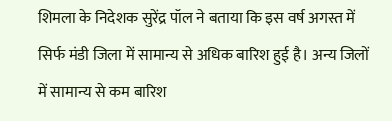शिमला के निदेशक सुरेंद्र पॉल ने बताया कि इस वर्ष अगस्त में सिर्फ मंडी जिला में सामान्य से अधिक बारिश हुई है। अन्य जिलों में सामान्य से कम बारिश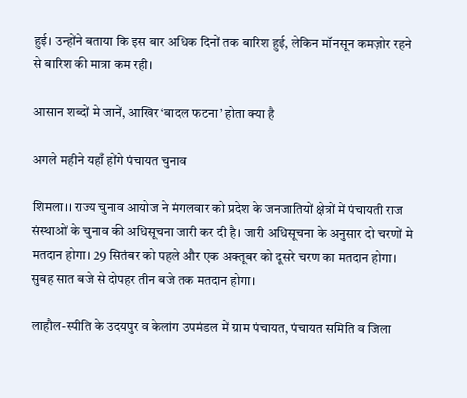हुई। उन्होंने बताया कि इस बार अधिक दिनों तक बारिश हुई, लेकिन मॉनसून कमज़ोर रहने से बारिश की मात्रा कम रही।

आसान शब्दों मे जानें, आखिर ‘बादल फटना’ होता क्या है

अगले महीने यहाँ होंगे पंचायत चुनाव

शिमला।। राज्य चुनाव आयोज ने मंगलवार को प्रदेश के जनजातियों क्षेत्रों में पंचायती राज संस्थाओं के चुनाव की अधिसूचना जारी कर दी है। जारी अधिसूचना के अनुसार दो चरणों मे मतदान होगा। 29 सितंबर को पहले और एक अक्तूबर को दूसरे चरण का मतदान होगा। सुबह सात बजे से दोपहर तीन बजे तक मतदान होगा।

लाहौल-स्पीति के उदयपुर व केलांग उपमंडल में ग्राम पंचायत, पंचायत समिति व जिला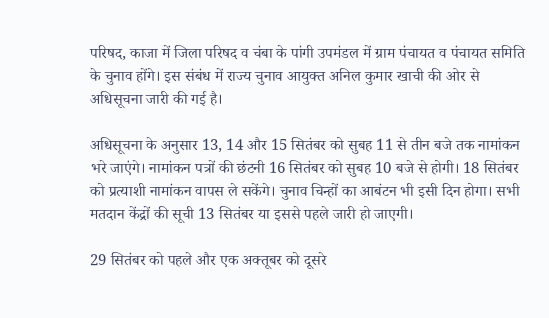परिषद, काजा में जिला परिषद व चंबा के पांगी उपमंडल में ग्राम पंचायत व पंचायत समिति के चुनाव होंगे। इस संबंध में राज्य चुनाव आयुक्त अनिल कुमार खाची की ओर से अधिसूचना जारी की गई है।

अधिसूचना के अनुसार 13, 14 और 15 सितंबर को सुबह 11 से तीन बजे तक नामांकन भरे जाएंगे। नामांकन पत्रों की छंटनी 16 सितंबर को सुबह 10 बजे से होगी। 18 सितंबर को प्रत्याशी नामांकन वापस ले सकेंगे। चुनाव चिन्हों का आबंटन भी इसी दिन होगा। सभी मतदान केंद्रों की सूची 13 सितंबर या इससे पहले जारी हो जाएगी।

29 सितंबर को पहले और एक अक्तूबर को दूसरे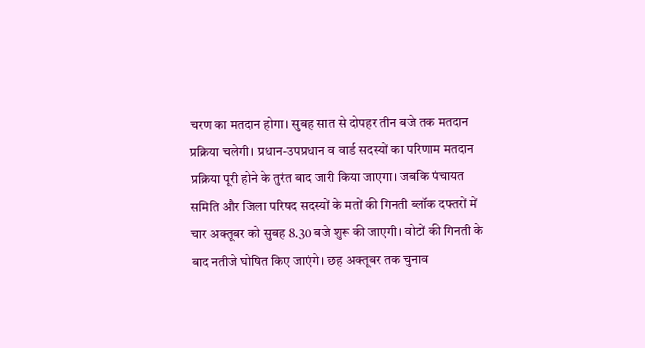चरण का मतदान होगा। सुबह सात से दोपहर तीन बजे तक मतदान प्रक्रिया चलेगी। प्रधान-उपप्रधान व वार्ड सदस्यों का परिणाम मतदान प्रक्रिया पूरी होने के तुरंत बाद जारी किया जाएगा। जबकि पंचायत समिति और जिला परिषद सदस्यों के मतों की गिनती ब्लॉक दफ्तरों में चार अक्तूबर को सुबह 8.30 बजे शुरू की जाएगी। वोटों की गिनती के बाद नतीजे घोषित किए जाएंगे। छह अक्तूबर तक चुनाव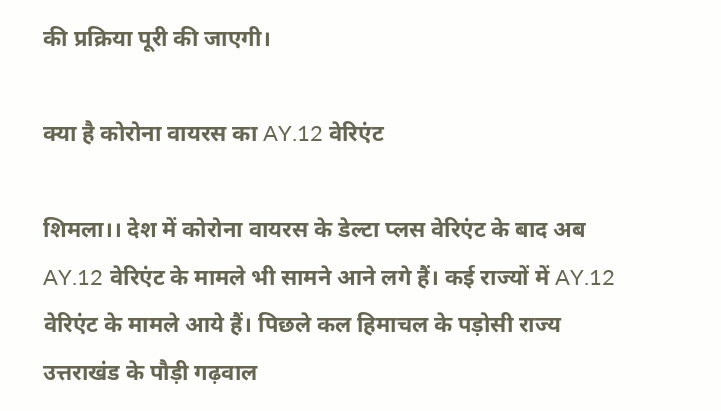की प्रक्रिया पूरी की जाएगी।

क्या है कोरोना वायरस का AY.12 वेरिएंट

शिमला।। देश में कोरोना वायरस के डेल्टा प्लस वेरिएंट के बाद अब AY.12 वेरिएंट के मामले भी सामने आने लगे हैं। कई राज्यों में AY.12 वेरिएंट के मामले आये हैं। पिछले कल हिमाचल के पड़ोसी राज्य उत्तराखंड के पौड़ी गढ़वाल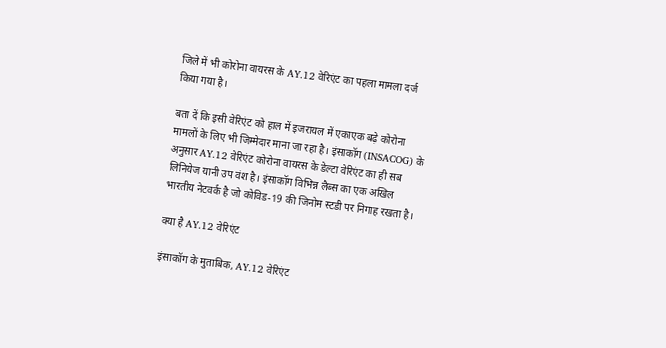जिले में भी कोरोना वायरस के AY.12 वेरिएंट का पहला मामला दर्ज किया गया है।

बता दें कि इसी वेरिएंट को हाल में इजरायल में एकाएक बढ़े कोरोना मामलों के लिए भी जिम्मेदार माना जा रहा है। इंसाकॉग (INSACOG) के अनुसार AY.12 वेरिएंट कोरोना वायरस के डेल्टा वेरिएंट का ही सब लिनियेज यानी उप वंश है। इंसाकॉग विभिन्न लैब्स का एक अखिल भारतीय नेटवर्क है जो कोविड-19 की जिनोम स्टडी पर निगाह रखता है।

क्या है AY.12 वेरिएंट

इंसाकॉग के मुताबिक, AY.12 वेरिएंट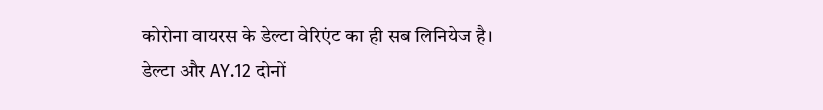कोरोना वायरस के डेल्टा वेरिएंट का ही सब लिनियेज है। डेल्टा और AY.12 दोनों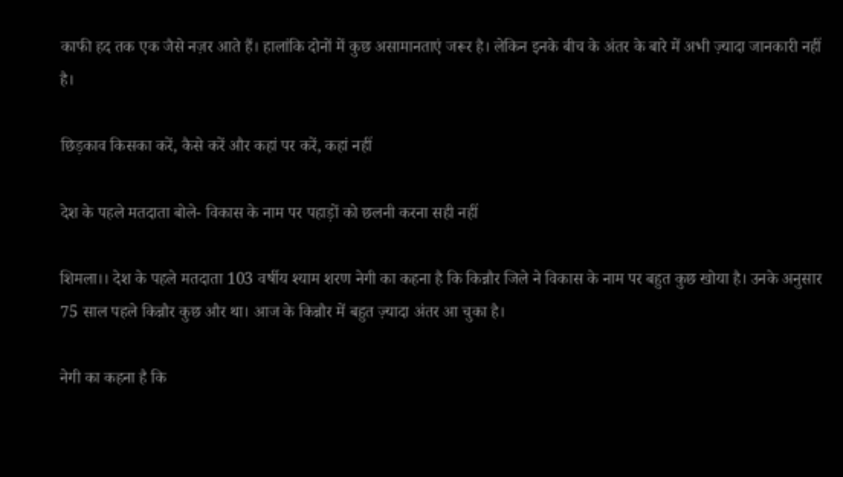काफी हद तक एक जैसे नज़र आते हैं। हालांकि दोनों में कुछ असामानताएं जरूर है। लेकिन इनके बीच के अंतर के बारे में अभी ज़्यादा जानकारी नहीं है।

छिड़काव किसका करें, कैसे करें और कहां पर करें, कहां नहीं

देश के पहले मतदाता बोले- विकास के नाम पर पहाड़ों को छलनी करना सही नहीं

शिमला।। देश के पहले मतदाता 103 वर्षीय श्याम शरण नेगी का कहना है कि किन्नौर जिले ने विकास के नाम पर बहुत कुछ खोया है। उनके अनुसार 75 साल पहले किन्नौर कुछ और था। आज के किन्नौर में बहुत ज़्यादा अंतर आ चुका है।

नेगी का कहना है कि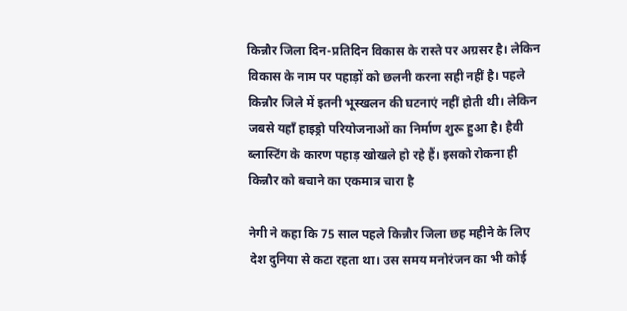किन्नौर जिला दिन-प्रतिदिन विकास के रास्ते पर अग्रसर है। लेकिन विकास के नाम पर पहाड़ों को छलनी करना सही नहीं है। पहले किन्नौर जिले में इतनी भूस्खलन की घटनाएं नहीं होती थी। लेकिन जबसे यहाँ हाइड्रो परियोजनाओं का निर्माण शुरू हुआ है। हैवी ब्लास्टिंग के कारण पहाड़ खोखले हो रहे हैं। इसको रोकना ही किन्नौर को बचाने का एकमात्र चारा है

नेगी ने कहा कि 75 साल पहले किन्नौर जिला छह महीने के लिए देश दुनिया से कटा रहता था। उस समय मनोरंजन का भी कोई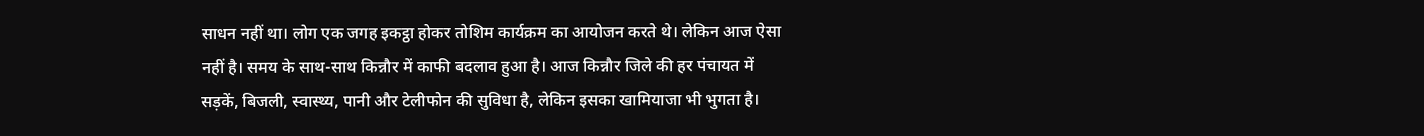साधन नहीं था। लोग एक जगह इकट्ठा होकर तोशिम कार्यक्रम का आयोजन करते थे। लेकिन आज ऐसा नहीं है। समय के साथ-साथ किन्नौर में काफी बदलाव हुआ है। आज किन्नौर जिले की हर पंचायत में सड़कें, बिजली, स्वास्थ्य, पानी और टेलीफोन की सुविधा है, लेकिन इसका खामियाजा भी भुगता है।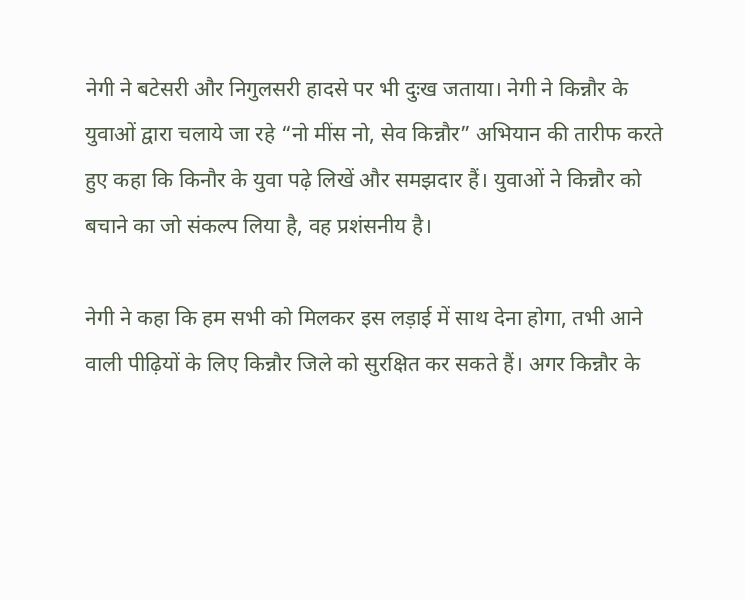नेगी ने बटेसरी और निगुलसरी हादसे पर भी दुःख जताया। नेगी ने किन्नौर के युवाओं द्वारा चलाये जा रहे “नो मींस नो, सेव किन्नौर” अभियान की तारीफ करते हुए कहा कि किनौर के युवा पढ़े लिखें और समझदार हैं। युवाओं ने किन्नौर को बचाने का जो संकल्प लिया है, वह प्रशंसनीय है।

नेगी ने कहा कि हम सभी को मिलकर इस लड़ाई में साथ देना होगा, तभी आने वाली पीढ़ियों के लिए किन्नौर जिले को सुरक्षित कर सकते हैं। अगर किन्नौर के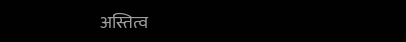अस्तित्व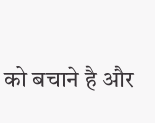को बचाने है और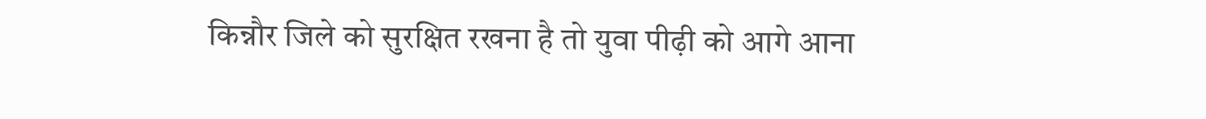किन्नौर जिले को सुरक्षित रखना है तो युवा पीढ़ी को आगे आना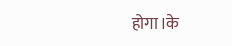होगा।के